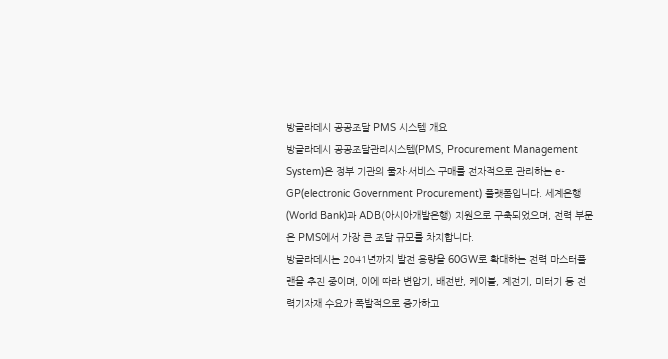방글라데시 공공조달 PMS 시스템 개요
방글라데시 공공조달관리시스템(PMS, Procurement Management System)은 정부 기관의 물자·서비스 구매를 전자적으로 관리하는 e-GP(electronic Government Procurement) 플랫폼입니다. 세계은행(World Bank)과 ADB(아시아개발은행) 지원으로 구축되었으며, 전력 부문은 PMS에서 가장 큰 조달 규모를 차지합니다.
방글라데시는 2041년까지 발전 용량을 60GW로 확대하는 전력 마스터플랜을 추진 중이며, 이에 따라 변압기, 배전반, 케이블, 계전기, 미터기 등 전력기자재 수요가 폭발적으로 증가하고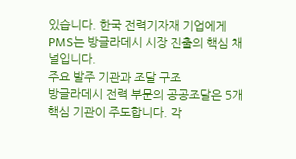있습니다. 한국 전력기자재 기업에게 PMS는 방글라데시 시장 진출의 핵심 채널입니다.
주요 발주 기관과 조달 구조
방글라데시 전력 부문의 공공조달은 5개 핵심 기관이 주도합니다. 각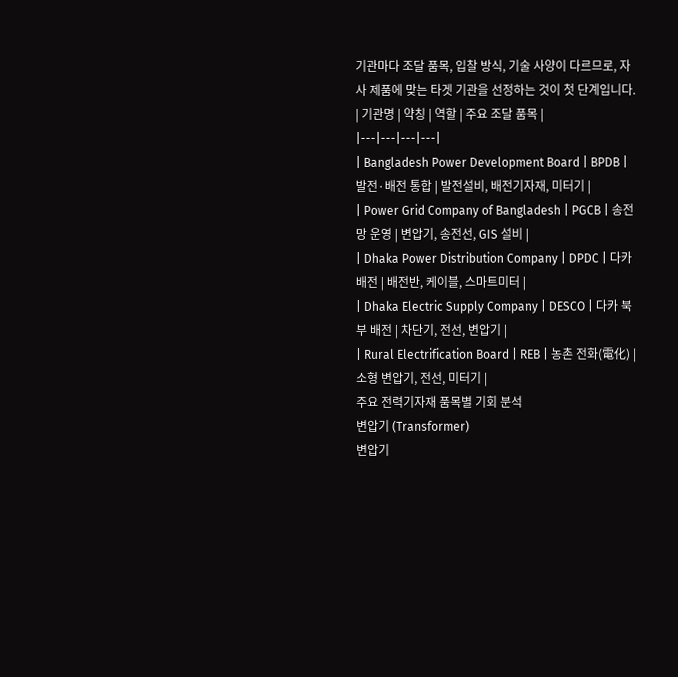기관마다 조달 품목, 입찰 방식, 기술 사양이 다르므로, 자사 제품에 맞는 타겟 기관을 선정하는 것이 첫 단계입니다.
| 기관명 | 약칭 | 역할 | 주요 조달 품목 |
|---|---|---|---|
| Bangladesh Power Development Board | BPDB | 발전·배전 통합 | 발전설비, 배전기자재, 미터기 |
| Power Grid Company of Bangladesh | PGCB | 송전망 운영 | 변압기, 송전선, GIS 설비 |
| Dhaka Power Distribution Company | DPDC | 다카 배전 | 배전반, 케이블, 스마트미터 |
| Dhaka Electric Supply Company | DESCO | 다카 북부 배전 | 차단기, 전선, 변압기 |
| Rural Electrification Board | REB | 농촌 전화(電化) | 소형 변압기, 전선, 미터기 |
주요 전력기자재 품목별 기회 분석
변압기 (Transformer)
변압기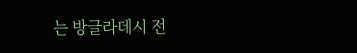는 방글라데시 전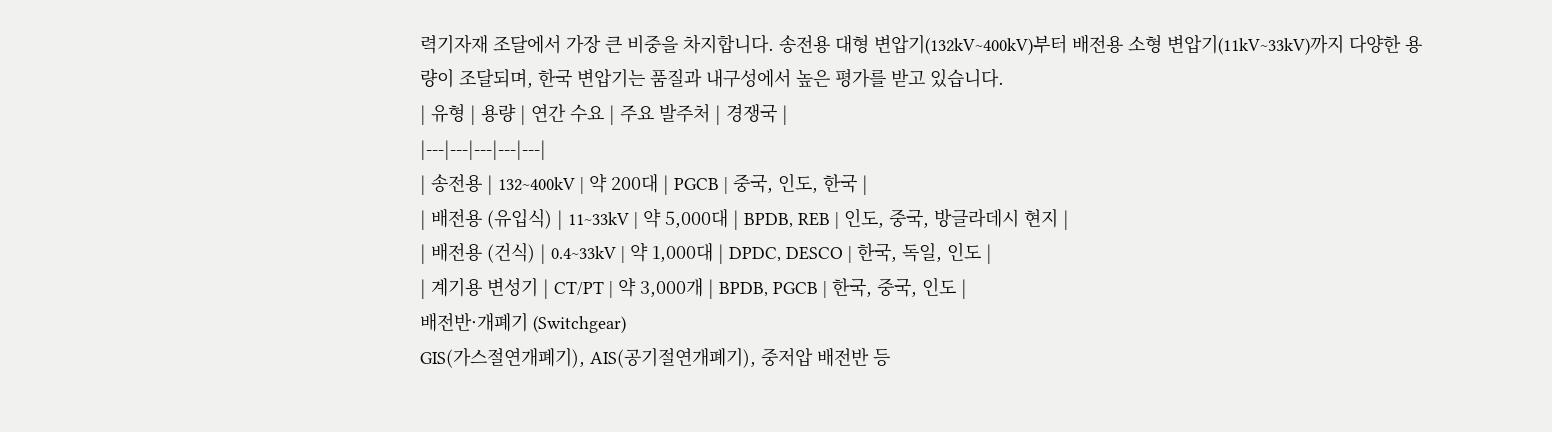력기자재 조달에서 가장 큰 비중을 차지합니다. 송전용 대형 변압기(132kV~400kV)부터 배전용 소형 변압기(11kV~33kV)까지 다양한 용량이 조달되며, 한국 변압기는 품질과 내구성에서 높은 평가를 받고 있습니다.
| 유형 | 용량 | 연간 수요 | 주요 발주처 | 경쟁국 |
|---|---|---|---|---|
| 송전용 | 132~400kV | 약 200대 | PGCB | 중국, 인도, 한국 |
| 배전용 (유입식) | 11~33kV | 약 5,000대 | BPDB, REB | 인도, 중국, 방글라데시 현지 |
| 배전용 (건식) | 0.4~33kV | 약 1,000대 | DPDC, DESCO | 한국, 독일, 인도 |
| 계기용 변성기 | CT/PT | 약 3,000개 | BPDB, PGCB | 한국, 중국, 인도 |
배전반·개폐기 (Switchgear)
GIS(가스절연개폐기), AIS(공기절연개폐기), 중저압 배전반 등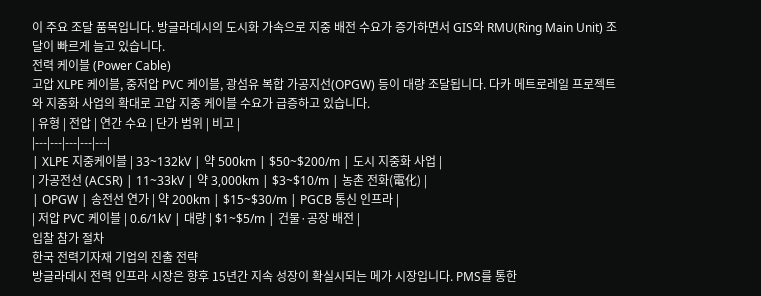이 주요 조달 품목입니다. 방글라데시의 도시화 가속으로 지중 배전 수요가 증가하면서 GIS와 RMU(Ring Main Unit) 조달이 빠르게 늘고 있습니다.
전력 케이블 (Power Cable)
고압 XLPE 케이블, 중저압 PVC 케이블, 광섬유 복합 가공지선(OPGW) 등이 대량 조달됩니다. 다카 메트로레일 프로젝트와 지중화 사업의 확대로 고압 지중 케이블 수요가 급증하고 있습니다.
| 유형 | 전압 | 연간 수요 | 단가 범위 | 비고 |
|---|---|---|---|---|
| XLPE 지중케이블 | 33~132kV | 약 500km | $50~$200/m | 도시 지중화 사업 |
| 가공전선 (ACSR) | 11~33kV | 약 3,000km | $3~$10/m | 농촌 전화(電化) |
| OPGW | 송전선 연가 | 약 200km | $15~$30/m | PGCB 통신 인프라 |
| 저압 PVC 케이블 | 0.6/1kV | 대량 | $1~$5/m | 건물·공장 배전 |
입찰 참가 절차
한국 전력기자재 기업의 진출 전략
방글라데시 전력 인프라 시장은 향후 15년간 지속 성장이 확실시되는 메가 시장입니다. PMS를 통한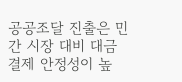공공조달 진출은 민간 시장 대비 대금 결제 안정성이 높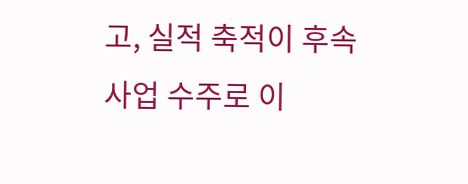고, 실적 축적이 후속 사업 수주로 이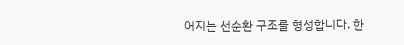어지는 선순환 구조를 형성합니다. 한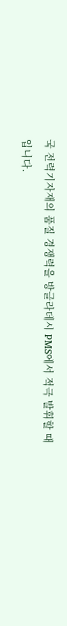국 전력기자재의 품질 경쟁력을 방글라데시 PMS에서 적극 발휘할 때입니다.